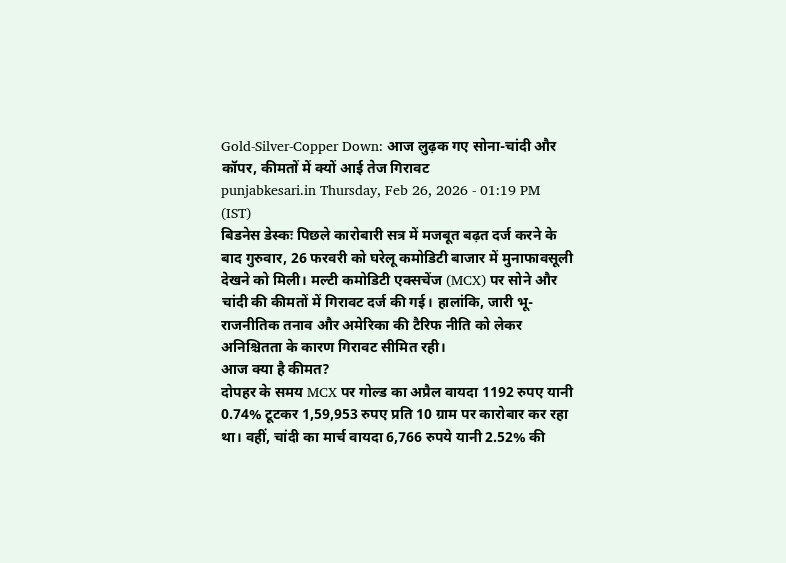Gold-Silver-Copper Down: आज लुढ़क गए सोना-चांदी और कॉपर, कीमतों में क्यों आई तेज गिरावट
punjabkesari.in Thursday, Feb 26, 2026 - 01:19 PM (IST)
बिडनेस डेस्कः पिछले कारोबारी सत्र में मजबूत बढ़त दर्ज करने के बाद गुरुवार, 26 फरवरी को घरेलू कमोडिटी बाजार में मुनाफावसूली देखने को मिली। मल्टी कमोडिटी एक्सचेंज (MCX) पर सोने और चांदी की कीमतों में गिरावट दर्ज की गई। हालांकि, जारी भू-राजनीतिक तनाव और अमेरिका की टैरिफ नीति को लेकर अनिश्चितता के कारण गिरावट सीमित रही।
आज क्या है कीमत?
दोपहर के समय MCX पर गोल्ड का अप्रैल वायदा 1192 रुपए यानी 0.74% टूटकर 1,59,953 रुपए प्रति 10 ग्राम पर कारोबार कर रहा था। वहीं, चांदी का मार्च वायदा 6,766 रुपये यानी 2.52% की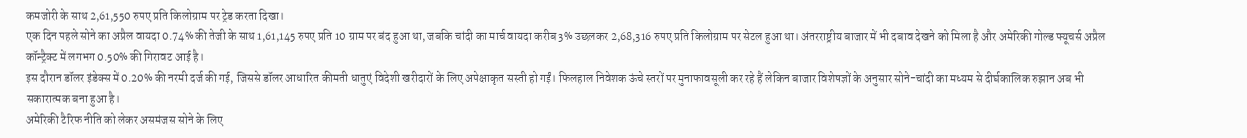कमजोरी के साथ 2,61,550 रुपए प्रति किलोग्राम पर ट्रेड करता दिखा।
एक दिन पहले सोने का अप्रैल वायदा 0.74% की तेजी के साथ 1,61,145 रुपए प्रति 10 ग्राम पर बंद हुआ था, जबकि चांदी का मार्च वायदा करीब 3% उछलकर 2,68,316 रुपए प्रति किलोग्राम पर सेटल हुआ था। अंतरराष्ट्रीय बाजार में भी दबाव देखने को मिला है और अमेरिकी गोल्ड फ्यूचर्स अप्रैल कॉन्ट्रैक्ट में लगभग 0.50% की गिरावट आई है।
इस दौरान डॉलर इंडेक्स में 0.20% की नरमी दर्ज की गई, जिससे डॉलर आधारित कीमती धातुएं विदेशी खरीदारों के लिए अपेक्षाकृत सस्ती हो गईं। फिलहाल निवेशक ऊंचे स्तरों पर मुनाफावसूली कर रहे हैं लेकिन बाजार विशेषज्ञों के अनुसार सोने-चांदी का मध्यम से दीर्घकालिक रुझान अब भी सकारात्मक बना हुआ है।
अमेरिकी टैरिफ नीति को लेकर असमंजस सोने के लिए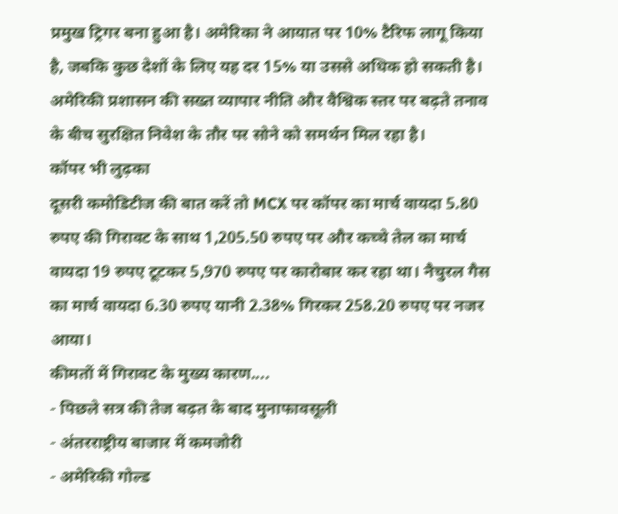प्रमुख ट्रिगर बना हुआ है। अमेरिका ने आयात पर 10% टैरिफ लागू किया है, जबकि कुछ देशों के लिए यह दर 15% या उससे अधिक हो सकती है। अमेरिकी प्रशासन की सख्त व्यापार नीति और वैश्विक स्तर पर बढ़ते तनाव के बीच सुरक्षित निवेश के तौर पर सोने को समर्थन मिल रहा है।
कॉपर भी लुढ़का
दूसरी कमोडिटीज की बात करें तो MCX पर कॉपर का मार्च वायदा 5.80 रुपए की गिरावट के साथ 1,205.50 रुपए पर और कच्चे तेल का मार्च वायदा 19 रुपए टूटकर 5,970 रुपए पर कारोबार कर रहा था। नैचुरल गैस का मार्च वायदा 6.30 रुपए यानी 2.38% गिरकर 258.20 रुपए पर नजर आया।
कीमतों में गिरावट के मुख्य कारण....
- पिछले सत्र की तेज बढ़त के बाद मुनाफावसूली
- अंतरराष्ट्रीय बाजार में कमजोरी
- अमेरिकी गोल्ड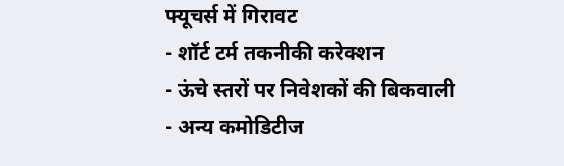फ्यूचर्स में गिरावट
- शॉर्ट टर्म तकनीकी करेक्शन
- ऊंचे स्तरों पर निवेशकों की बिकवाली
- अन्य कमोडिटीज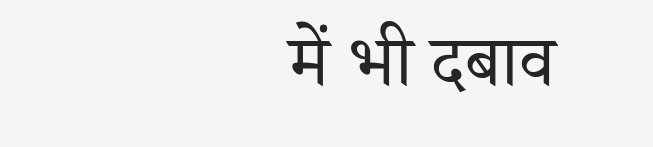में भी दबाव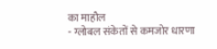का माहौल
- ग्लोबल संकेतों से कमजोर धारणा